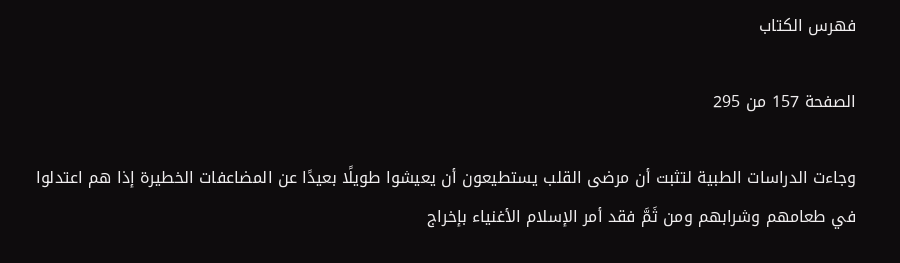فهرس الكتاب

الصفحة 157 من 295

وجاءت الدراسات الطبية لتثبت أن مرضى القلب يستطيعون أن يعيشوا طويلًا بعيدًا عن المضاعفات الخطيرة إذا هم اعتدلوا في طعامهم وشرابهم ومن ثَمَّ فقد أمر الإسلام الأغنياء بإخراج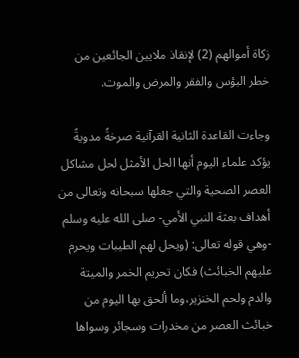زكاة أموالهم (2) لإنقاذ ملايين الجائعين من خطر البؤس والفقر والمرض والموت.

وجاءت القاعدة الثانية القرآنية صرخةً مدويةً يؤكد علماء اليوم أنها الحل الأمثل لحل مشاكل العصر الصحية والتي جعلها سبحانه وتعالى من أهداف بعثة النبي الأمي- صلى الله عليه وسلم -وهي قوله تعالى: (ويحل لهم الطيبات ويحرم عليهم الخبائث) فكان تحريم الخمر والميتة والدم ولحم الخنزير،وما ألحق بها اليوم من خبائث العصر من مخدرات وسجائر وسواها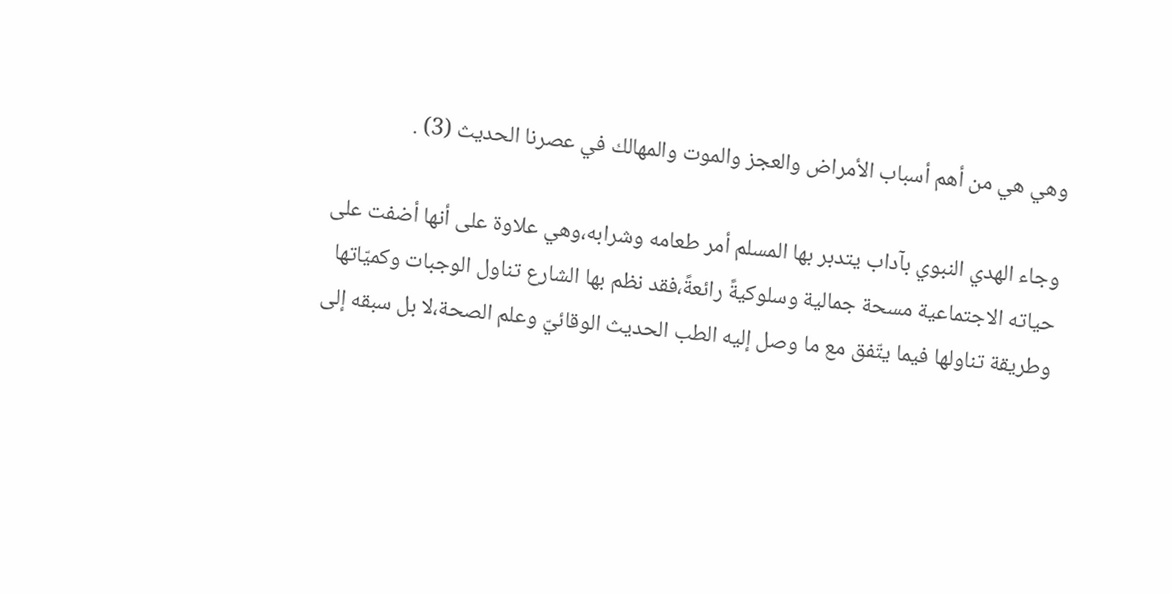وهي هي من أهم أسباب الأمراض والعجز والموت والمهالك في عصرنا الحديث (3) .

وجاء الهدي النبوي بآداب يتدبر بها المسلم أمر طعامه وشرابه،وهي علاوة على أنها أضفت على حياته الاجتماعية مسحة جمالية وسلوكيةً رائعةً،فقد نظم بها الشارع تناول الوجبات وكميّاتها وطريقة تناولها فيما يتّفق مع ما وصل إليه الطب الحديث الوقائيّ وعلم الصحة،لا بل سبقه إلى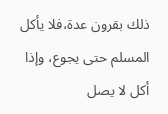ذلك بقرون عدة،فلا يأكل المسلم حتى يجوع، وإذا أكل لا يصل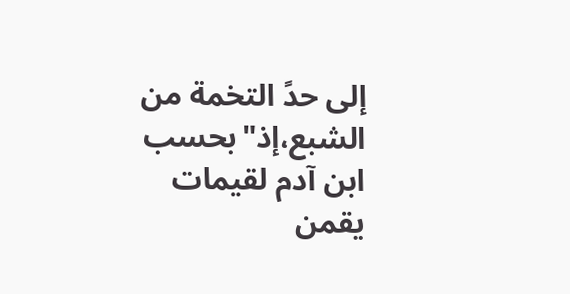إلى حدً التخمة من الشبع،إذ"بحسب ابن آدم لقيمات يقمن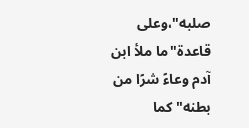صلبه"،وعلى قاعدة"ما ملأ ابن آدم وعاءً شرًا من بطنه"كما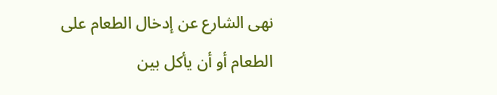نهى الشارع عن إدخال الطعام على الطعام أو أن يأكل بين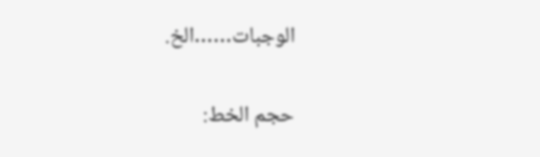الوجبات……الخ.

حجم الخط: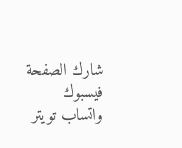شارك الصفحة
فيسبوك واتساب تويتر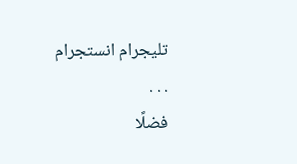تليجرام انستجرام
. . .
فضلًا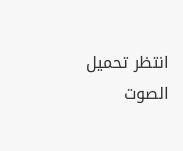انتظر تحميل الصوت